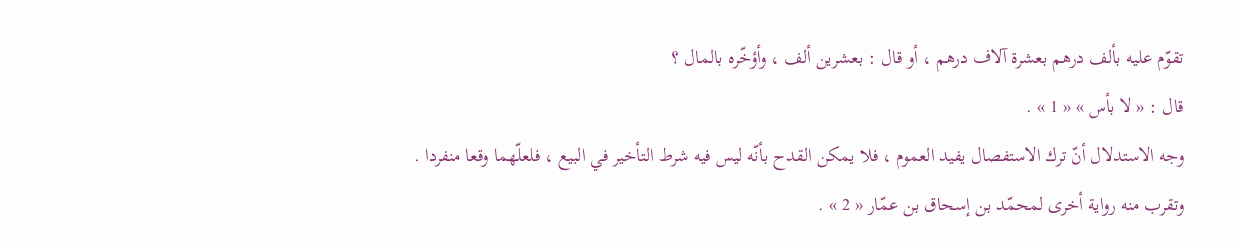تقوّم عليه بألف درهم بعشرة آلاف درهم ، أو قال : بعشرين ألف ، وأؤخّره بالمال ؟
قال : « لا بأس » « 1 » .
وجه الاستدلال أنّ ترك الاستفصال يفيد العموم ، فلا يمكن القدح بأنّه ليس فيه شرط التأخير في البيع ، فلعلّهما وقعا منفردا .
وتقرب منه رواية أخرى لمحمّد بن إسحاق بن عمّار « 2 » .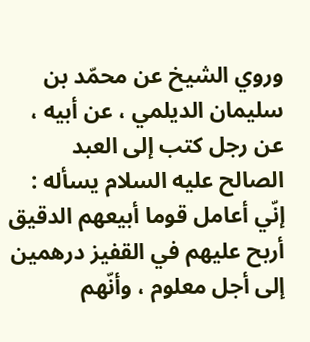وروي الشيخ عن محمّد بن سليمان الديلمي ، عن أبيه ، عن رجل كتب إلى العبد الصالح عليه السلام يسأله : إنّي أعامل قوما أبيعهم الدقيق أربح عليهم في القفيز درهمين إلى أجل معلوم ، وأنّهم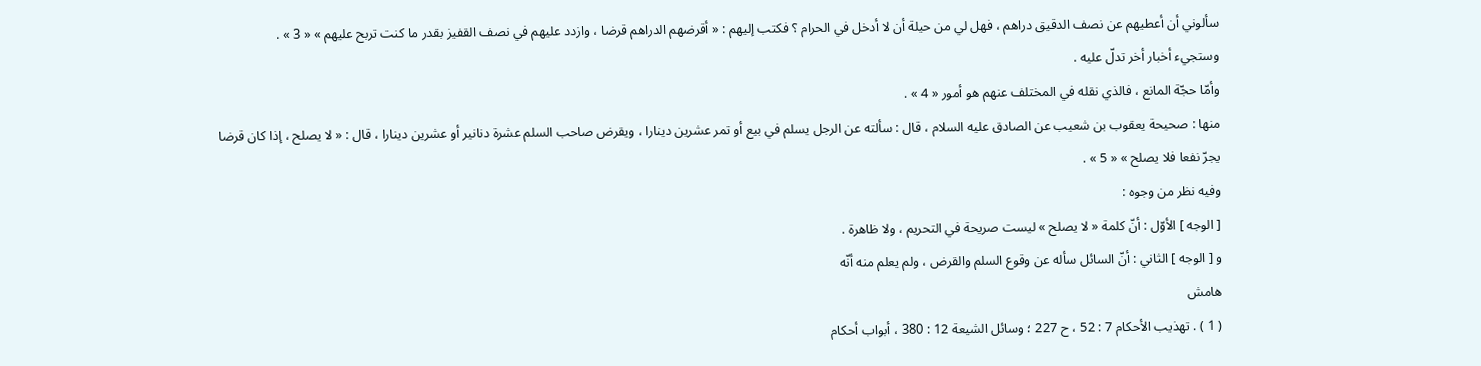سألوني أن أعطيهم عن نصف الدقيق دراهم ، فهل لي من حيلة أن لا أدخل في الحرام ؟ فكتب إليهم : « أقرضهم الدراهم قرضا ، وازدد عليهم في نصف القفيز بقدر ما كنت تربح عليهم » « 3 » .
وستجيء أخبار أخر تدلّ عليه .
وأمّا حجّة المانع ، فالذي نقله في المختلف عنهم هو أمور « 4 » .
منها : صحيحة يعقوب بن شعيب عن الصادق عليه السلام ، قال : سألته عن الرجل يسلم في بيع أو تمر عشرين دينارا ، ويقرض صاحب السلم عشرة دنانير أو عشرين دينارا ، قال : « لا يصلح ، إذا كان قرضا يجرّ نفعا فلا يصلح » « 5 » .
وفيه نظر من وجوه :
[ الوجه ] الأوّل : أنّ كلمة « لا يصلح » ليست صريحة في التحريم ، ولا ظاهرة .
و [ الوجه ] الثاني : أنّ السائل سأله عن وقوع السلم والقرض ، ولم يعلم منه أنّه
هامش
( 1 ) . تهذيب الأحكام 7 : 52 ، ح 227 ؛ وسائل الشيعة 12 : 380 ، أبواب أحكام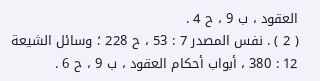العقود ، ب 9 ، ح 4 .
( 2 ) . نفس المصدر 7 : 53 ، ح 228 ؛ وسائل الشيعة 12 : 380 ، أبواب أحكام العقود ، ب 9 ، ح 6 .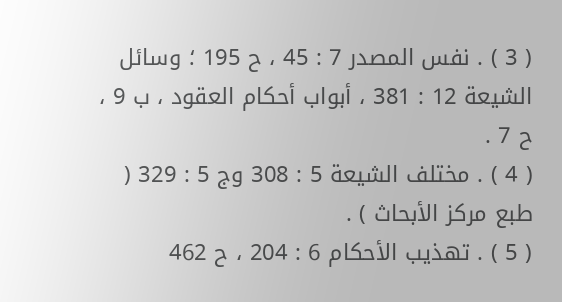( 3 ) . نفس المصدر 7 : 45 ، ح 195 ؛ وسائل الشيعة 12 : 381 ، أبواب أحكام العقود ، ب 9 ، ح 7 .
( 4 ) . مختلف الشيعة 5 : 308 وج 5 : 329 ( طبع مركز الأبحاث ) .
( 5 ) . تهذيب الأحكام 6 : 204 ، ح 462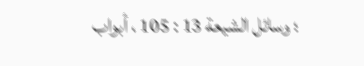؛ وسائل الشيعة 13 : 105 ، أبواب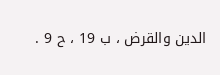الدين والقرض ، ب 19 ، ح 9 .